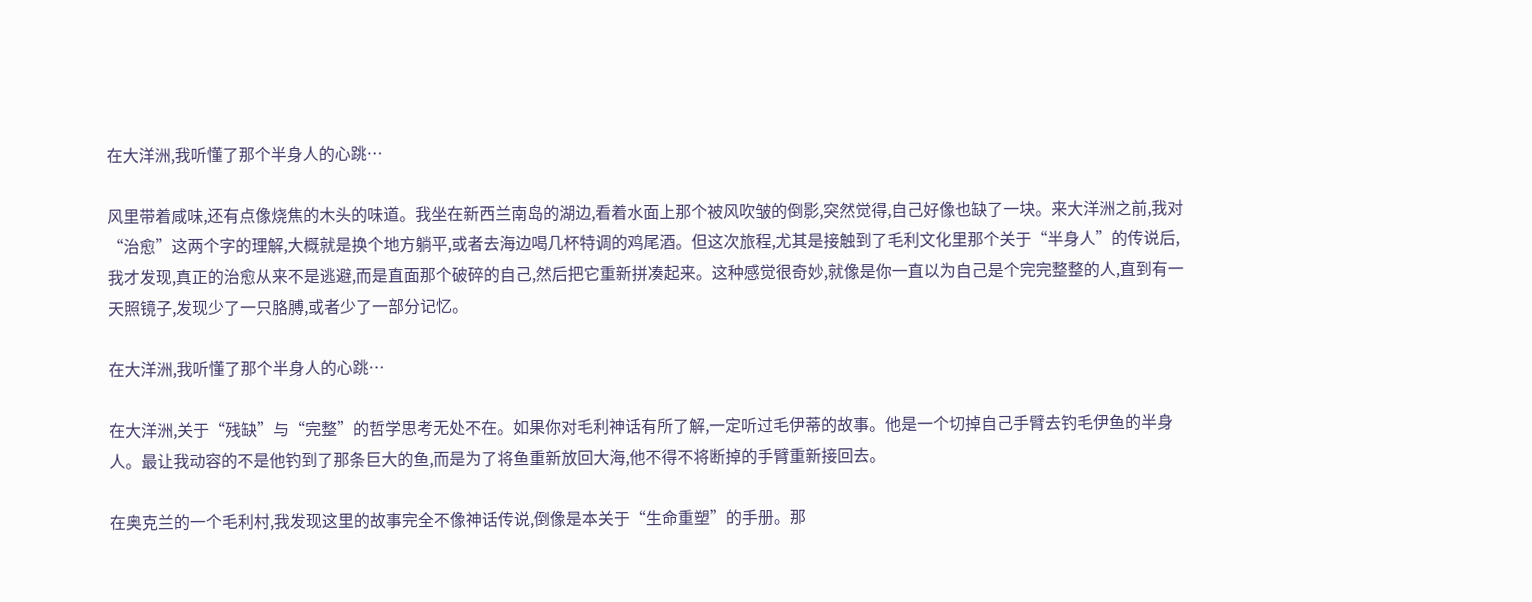在大洋洲,我听懂了那个半身人的心跳…

风里带着咸味,还有点像烧焦的木头的味道。我坐在新西兰南岛的湖边,看着水面上那个被风吹皱的倒影,突然觉得,自己好像也缺了一块。来大洋洲之前,我对“治愈”这两个字的理解,大概就是换个地方躺平,或者去海边喝几杯特调的鸡尾酒。但这次旅程,尤其是接触到了毛利文化里那个关于“半身人”的传说后,我才发现,真正的治愈从来不是逃避,而是直面那个破碎的自己,然后把它重新拼凑起来。这种感觉很奇妙,就像是你一直以为自己是个完完整整的人,直到有一天照镜子,发现少了一只胳膊,或者少了一部分记忆。

在大洋洲,我听懂了那个半身人的心跳…

在大洋洲,关于“残缺”与“完整”的哲学思考无处不在。如果你对毛利神话有所了解,一定听过毛伊蒂的故事。他是一个切掉自己手臂去钓毛伊鱼的半身人。最让我动容的不是他钓到了那条巨大的鱼,而是为了将鱼重新放回大海,他不得不将断掉的手臂重新接回去。

在奥克兰的一个毛利村,我发现这里的故事完全不像神话传说,倒像是本关于“生命重塑”的手册。那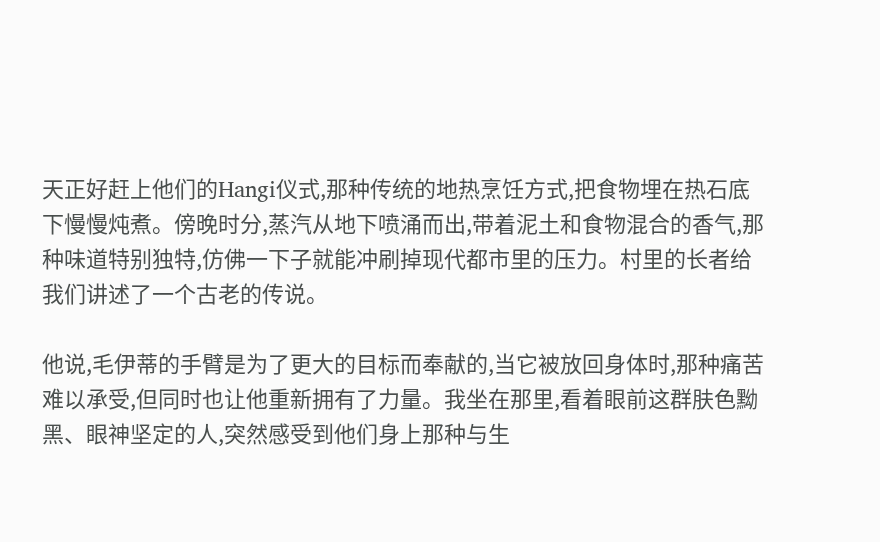天正好赶上他们的Hangi仪式,那种传统的地热烹饪方式,把食物埋在热石底下慢慢炖煮。傍晚时分,蒸汽从地下喷涌而出,带着泥土和食物混合的香气,那种味道特别独特,仿佛一下子就能冲刷掉现代都市里的压力。村里的长者给我们讲述了一个古老的传说。

他说,毛伊蒂的手臂是为了更大的目标而奉献的,当它被放回身体时,那种痛苦难以承受,但同时也让他重新拥有了力量。我坐在那里,看着眼前这群肤色黝黑、眼神坚定的人,突然感受到他们身上那种与生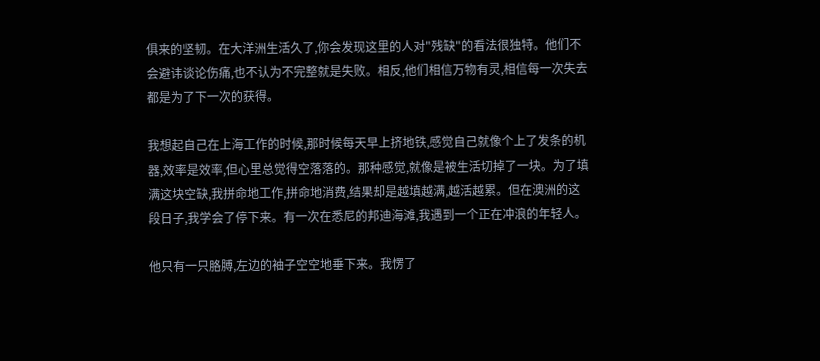俱来的坚韧。在大洋洲生活久了,你会发现这里的人对"残缺"的看法很独特。他们不会避讳谈论伤痛,也不认为不完整就是失败。相反,他们相信万物有灵,相信每一次失去都是为了下一次的获得。

我想起自己在上海工作的时候,那时候每天早上挤地铁,感觉自己就像个上了发条的机器,效率是效率,但心里总觉得空落落的。那种感觉,就像是被生活切掉了一块。为了填满这块空缺,我拼命地工作,拼命地消费,结果却是越填越满,越活越累。但在澳洲的这段日子,我学会了停下来。有一次在悉尼的邦迪海滩,我遇到一个正在冲浪的年轻人。

他只有一只胳膊,左边的袖子空空地垂下来。我愣了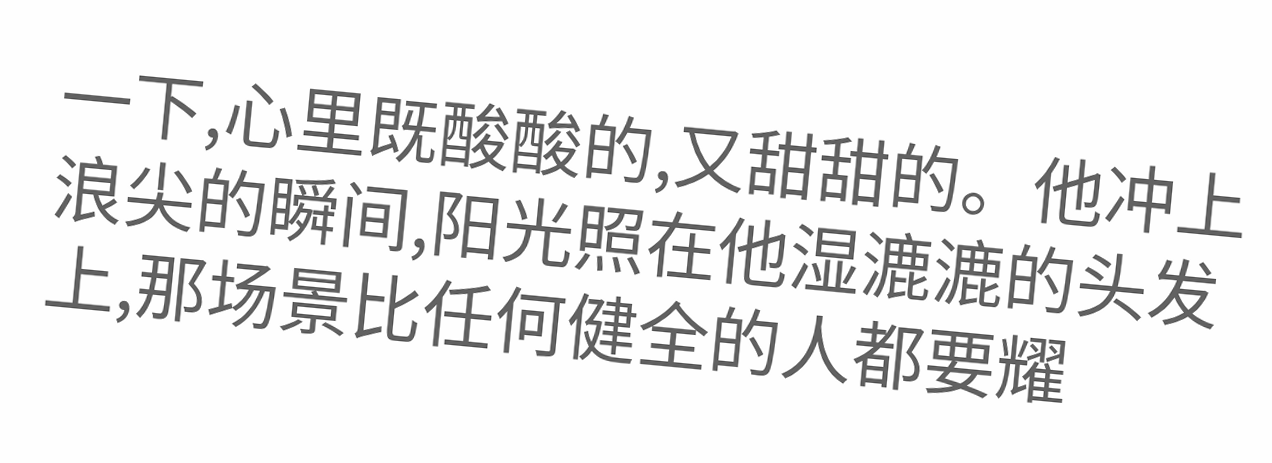一下,心里既酸酸的,又甜甜的。他冲上浪尖的瞬间,阳光照在他湿漉漉的头发上,那场景比任何健全的人都要耀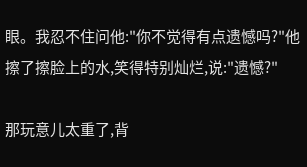眼。我忍不住问他:"你不觉得有点遗憾吗?"他擦了擦脸上的水,笑得特别灿烂,说:"遗憾?"

那玩意儿太重了,背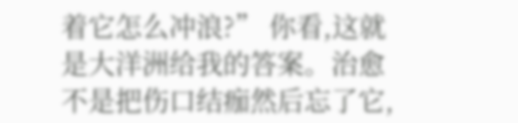着它怎么冲浪?” 你看,这就是大洋洲给我的答案。治愈不是把伤口结痂然后忘了它,